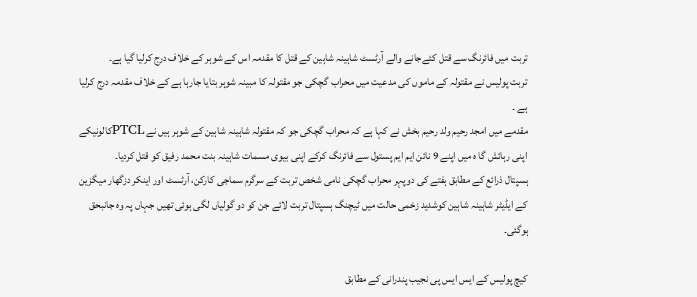تربت میں فائرنگ سے قتل کئےجانے والے آرٹسٹ شاہینہ شاہین کے قتل کا مقدمہ اس کے شوہر کے خلاف درج کرلیا گیا ہے۔
تربت پولیس نے مقتولہ کے ماموں کی مدعیت میں محراب گچکی جو مقتولہ کا مبینہ شوہر بتایا جارہا ہے کے خلاف مقدمہ درج کرلیا ہے ۔
مقدمے میں امجد رحیم ولد رحیم بخش نے کہا ہے کہ محراب گچکی جو کہ مقتولہ شاہینہ شاہین کے شوہر ہیں نے PTCLکالونیکے اپنی رہائش گا ہ میں اپنے 9 نائن ایم ایم پستول سے فائرنگ کرکے اپنی بیوی مسمات شاہینہ بنت محمد رفیق کو قتل کردیا۔
ہسپتال ذرائع کے مطابق ہفتے کی دوپہر محراب گچکی نامی شخص تربت کے سرگرم سماجی کارکن، آرٹسٹ اور اینکر دزگھار میگزین کے ایڈیٹر شاہینہ شاہین کوشدید زخمی حالت میں ٹیچنگ ہسپتال تربت لائے جن کو دو گولیاں لگی ہوئی تھیں جہاں پہ وہ جانبحق ہوگئی۔

کیچ پولیس کے ایس ایس پی نجیب پندرانی کے مطابق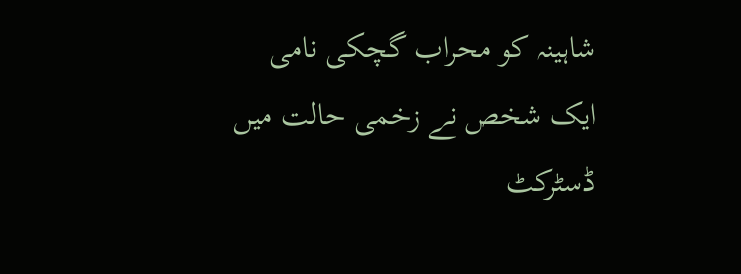شاہینہ کو محراب گچکی نامی ایک شخص نے زخمی حالت میں ڈسٹرکٹ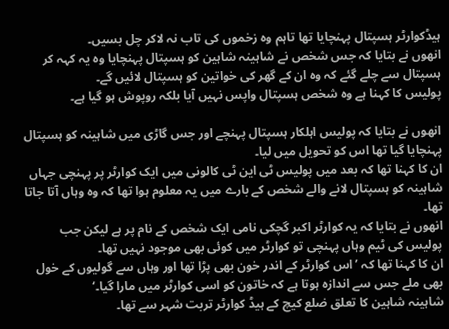ہیڈکوارٹر ہسپتال پہنچایا تھا تاہم وہ زخموں کی تاب نہ لاکر چل بسیں۔
انھوں نے بتایا کہ جس شخص نے شاہینہ شاہین کو ہسپتال پہنچایا وہ یہ کہہ کر ہسپتال سے چلے گئے کہ وہ ان کے گھر کی خواتین کو ہسپتال لائیں گے۔
پولیس کا کہنا ہے وہ شخص ہسپتال واپس نہیں آیا بلکہ روپوش ہو گیا ہے۔

انھوں نے بتایا کہ پولیس اہلکار ہسپتال پہنچے اور جس گاڑی میں شاہینہ کو ہسپتال پہنچایا گیا تھا اس کو تحویل میں لیا۔
ان کا کہنا تھا کہ بعد میں پولیس ٹی این ٹی کالونی میں ایک کوارٹر پر پہنچی جہاں شاہینہ کو ہسپتال لانے والے شخص کے بارے میں یہ معلوم ہوا تھا کہ وہ وہاں آتا جاتا تھا۔
انھوں نے بتایا کہ یہ کوارٹر اکبر گچکی نامی ایک شخص کے نام پر ہے لیکن جب پولیس کی ٹیم وہاں پہنچی تو کوارٹر میں کوئی بھی موجود نہیں تھا۔
ان کا کہنا تھا کہ ’اس کوارٹر کے اندر خون بھی پڑا تھا اور وہاں سے گولیوں کے خول بھی ملے جس سے اندازہ ہوتا ہے کہ خاتون کو اسی کوارٹر میں مارا گیا۔‘
شاہینہ شاہین کا تعلق ضلع کیچ کے ہیڈ کوارٹر تربت شہر سے تھا۔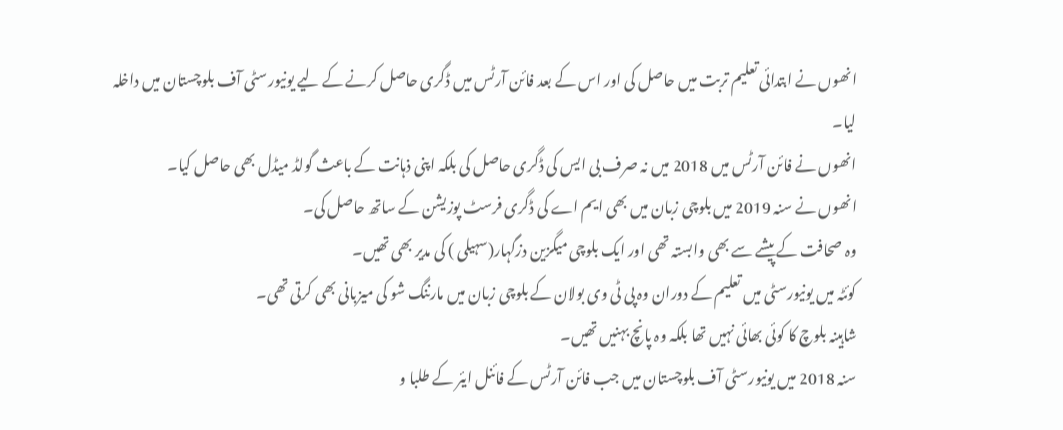انھوں نے ابتدائی تعلیم تربت میں حاصل کی اور اس کے بعد فائن آرٹس میں ڈگری حاصل کرنے کے لیے یونیورسٹی آف بلوچستان میں داخلہ لیا۔
انھوں نے فائن آرٹس میں 2018 میں نہ صرف بی ایس کی ڈگری حاصل کی بلکہ اپنی ذہانت کے باعث گولڈ میڈل بھی حاصل کیا۔
انھوں نے سنہ 2019 میں بلوچی زبان میں بھی ایم اے کی ڈگری فرسٹ پوزیشن کے ساتھ حاصل کی۔
وہ صحافت کے پیشے سے بھی وابستہ تھی اور ایک بلوچی میگزین دزگہار(سہیلی ) کی مدیر بھی تھیں۔
کوئٹہ میں یونیورسٹی میں تعلیم کے دوران وہ پی ٹی وی بولان کے بلوچی زبان میں مارننگ شو کی میزبانی بھی کرتی تھی۔
شاہینہ بلوچ کا کوئی بھائی نہیں تھا بلکہ وہ پانچ بہنیں تھیں۔
سنہ 2018 میں یونیورسٹی آف بلوچستان میں جب فائن آرٹس کے فائنل ایئر کے طلبا و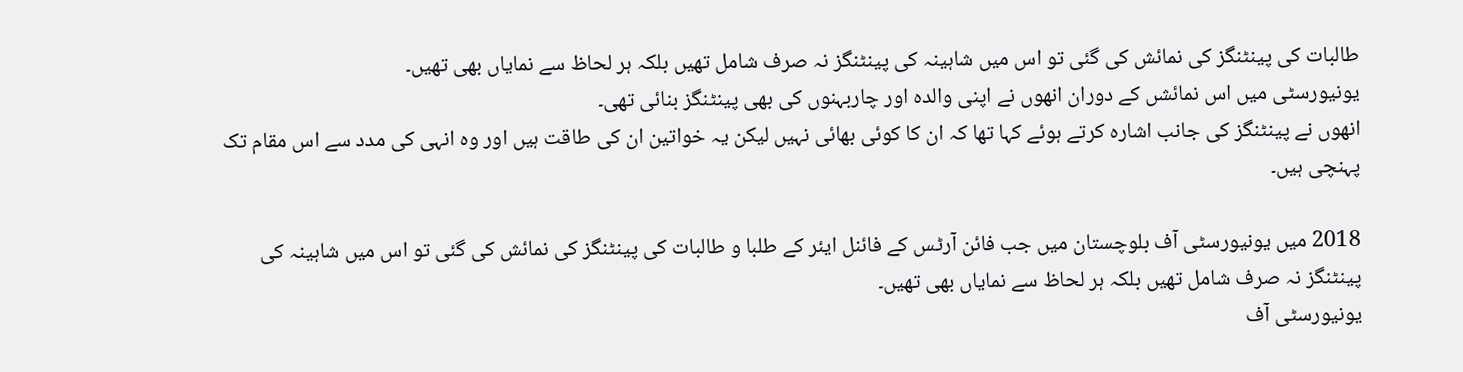طالبات کی پینٹنگز کی نمائش کی گئی تو اس میں شاہینہ کی پینٹنگز نہ صرف شامل تھیں بلکہ ہر لحاظ سے نمایاں بھی تھیں۔
یونیورسٹی میں اس نمائشں کے دوران انھوں نے اپنی والدہ اور چاربہنوں کی بھی پینٹنگز بنائی تھی۔
انھوں نے پینٹنگز کی جانب اشارہ کرتے ہوئے کہا تھا کہ ان کا کوئی بھائی نہیں لیکن یہ خواتین ان کی طاقت ہیں اور وہ انہی کی مدد سے اس مقام تک پہنچی ہیں۔

2018 میں یونیورسٹی آف بلوچستان میں جب فائن آرٹس کے فائنل ایئر کے طلبا و طالبات کی پینٹنگز کی نمائش کی گئی تو اس میں شاہینہ کی پینٹنگز نہ صرف شامل تھیں بلکہ ہر لحاظ سے نمایاں بھی تھیں۔
یونیورسٹی آف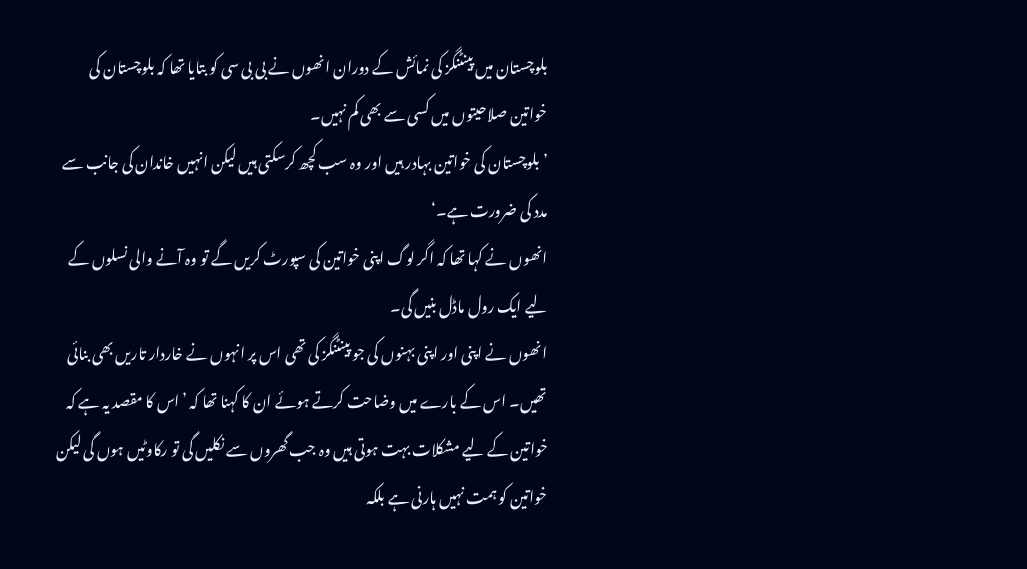بلوچستان میں پینٹنگز کی نمائش کے دوران انھوں نے بی بی سی کو بتایا تھا کہ بلوچستان کی خواتین صلاحیتوں میں کسی سے بھی کم نہیں۔
’بلوچستان کی خواتین بہادر ہیں اور وہ سب کچھ کرسکتی ہیں لیکن انہیں خاندان کی جانب سے مدد کی ضرورت ہے۔‘
انھوں نے کہا تھا کہ اگر لوگ اپنی خواتین کی سپورٹ کریں گے تو وہ آنے والی نسلوں کے لیے ایک رول ماڈل بنیں گی۔
انھوں نے اپنی اور اپنی بہنوں کی جو پینٹنگز کی تھی اس پر انہوں نے خاردار تاریں بھی بنائی تھیں۔ اس کے بارے میں وضاحت کرتے ہوئے ان کا کہنا تھا کہ ’اس کا مقصد یہ ہے کہ خواتین کے لیے مشکلات بہت ہوتی ہیں وہ جب گھروں سے نکلیں گی تو رکاوٹیں ہوں گی لیکن خواتین کو ہمت نہیں ہارنی ہے بلکہ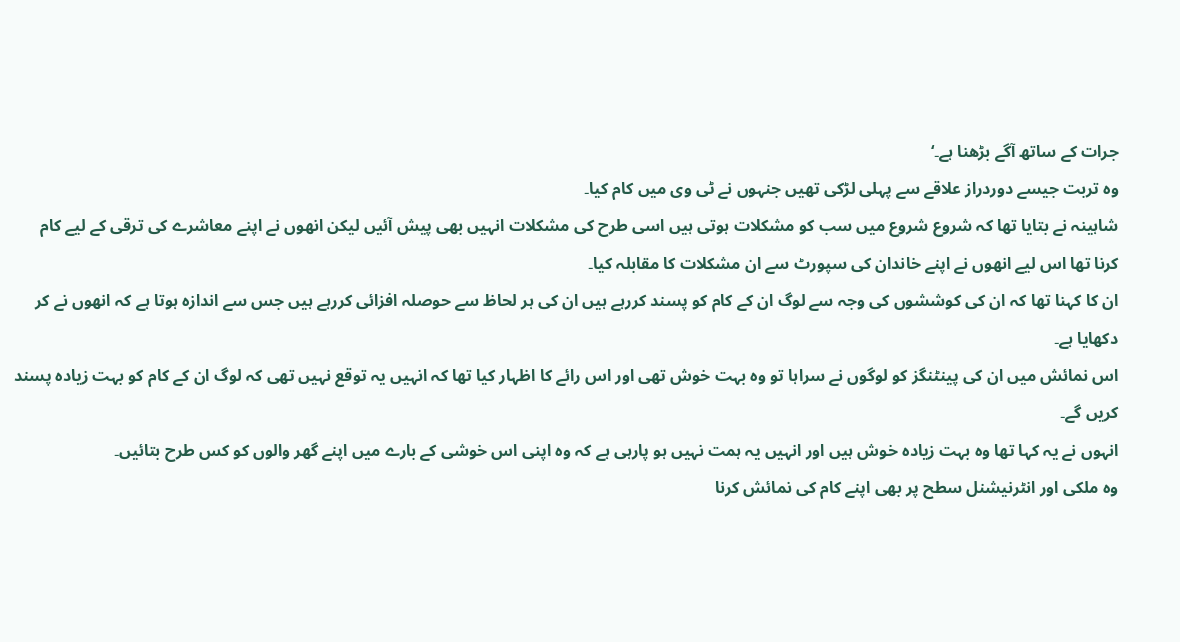جرات کے ساتھ آگے بڑھنا ہے۔‘
وہ تربت جیسے دوردراز علاقے سے پہلی لڑکی تھیں جنہوں نے ٹی وی میں کام کیا۔
شاہینہ نے بتایا تھا کہ شروع شروع میں سب کو مشکلات ہوتی ہیں اسی طرح کی مشکلات انہیں بھی پیش آئیں لیکن انھوں نے اپنے معاشرے کی ترقی کے لیے کام کرنا تھا اس لیے انھوں نے اپنے خاندان کی سپورٹ سے ان مشکلات کا مقابلہ کیا۔
ان کا کہنا تھا کہ ان کی کوششوں کی وجہ سے لوگ ان کے کام کو پسند کررہے ہیں ان کی ہر لحاظ سے حوصلہ افزائی کررہے ہیں جس سے اندازہ ہوتا ہے کہ انھوں نے کر دکھایا ہے۔
اس نمائش میں ان کی پینٹنگز کو لوگوں نے سراہا تو وہ بہت خوش تھی اور اس رائے کا اظہار کیا تھا کہ انہیں یہ توقع نہیں تھی کہ لوگ ان کے کام کو بہت زیادہ پسند کریں گے۔
انہوں نے یہ کہا تھا وہ بہت زیادہ خوش ہیں اور انہیں یہ ہمت نہیں ہو پارہی ہے کہ وہ اپنی اس خوشی کے بارے میں اپنے گھر والوں کو کس طرح بتائیں۔
وہ ملکی اور انٹرنیشنل سطح پر بھی اپنے کام کی نمائش کرنا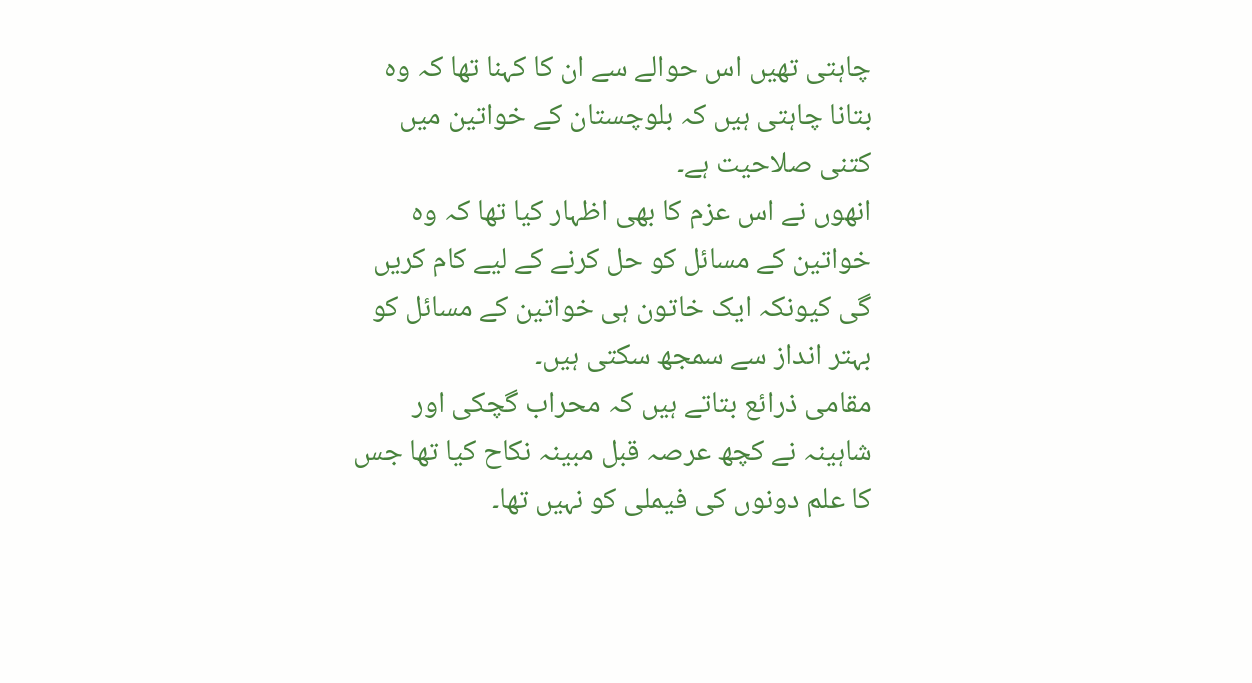چاہتی تھیں اس حوالے سے ان کا کہنا تھا کہ وہ بتانا چاہتی ہیں کہ بلوچستان کے خواتین میں کتنی صلاحیت ہے۔
انھوں نے اس عزم کا بھی اظہار کیا تھا کہ وہ خواتین کے مسائل کو حل کرنے کے لیے کام کریں گی کیونکہ ایک خاتون ہی خواتین کے مسائل کو بہتر انداز سے سمجھ سکتی ہیں۔
مقامی ذرائع بتاتے ہیں کہ محراب گچکی اور شاہینہ نے کچھ عرصہ قبل مبینہ نکاح کیا تھا جس کا علم دونوں کی فیملی کو نہیں تھا۔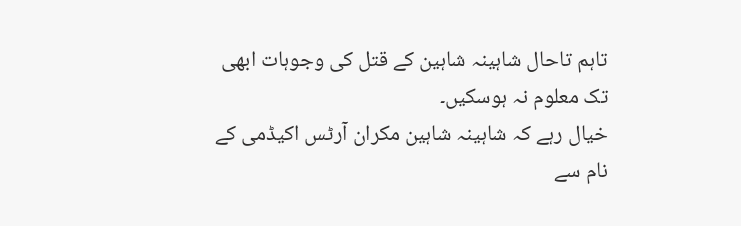تاہم تاحال شاہینہ شاہین کے قتل کی وجوہات ابھی تک معلوم نہ ہوسکیں۔
خیال رہے کہ شاہینہ شاہین مکران آرٹس اکیڈمی کے نام سے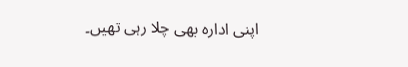اپنی ادارہ بھی چلا رہی تھیں۔